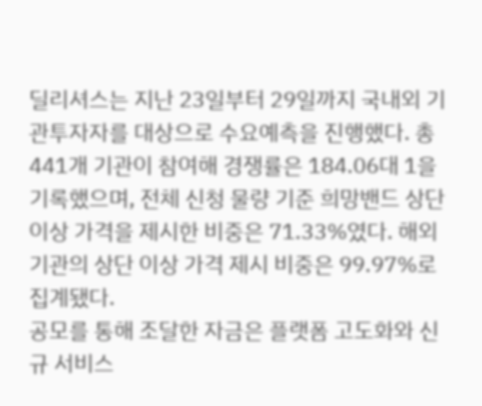딜리셔스는 지난 23일부터 29일까지 국내외 기관투자자를 대상으로 수요예측을 진행했다. 총 441개 기관이 참여해 경쟁률은 184.06대 1을 기록했으며, 전체 신청 물량 기준 희망밴드 상단 이상 가격을 제시한 비중은 71.33%였다. 해외 기관의 상단 이상 가격 제시 비중은 99.97%로 집계됐다.
공모를 통해 조달한 자금은 플랫폼 고도화와 신규 서비스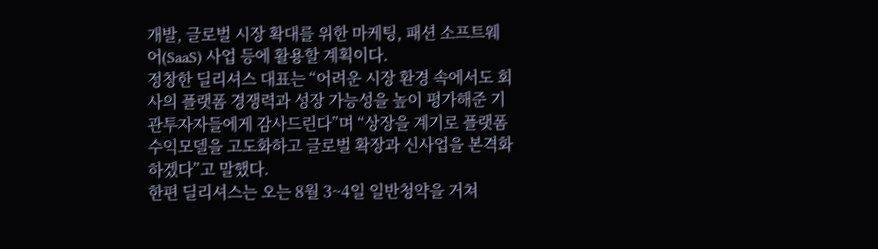개발, 글로벌 시장 확대를 위한 마케팅, 패션 소프트웨어(SaaS) 사업 등에 활용할 계획이다.
정창한 딜리셔스 대표는 “어려운 시장 환경 속에서도 회사의 플랫폼 경쟁력과 성장 가능성을 높이 평가해준 기관투자자들에게 감사드린다”며 “상장을 계기로 플랫폼 수익모델을 고도화하고 글로벌 확장과 신사업을 본격화하겠다”고 말했다.
한편 딜리셔스는 오는 8월 3~4일 일반청약을 거쳐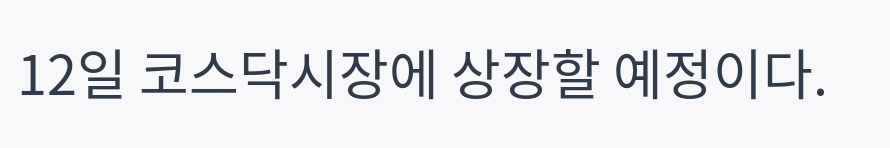12일 코스닥시장에 상장할 예정이다.